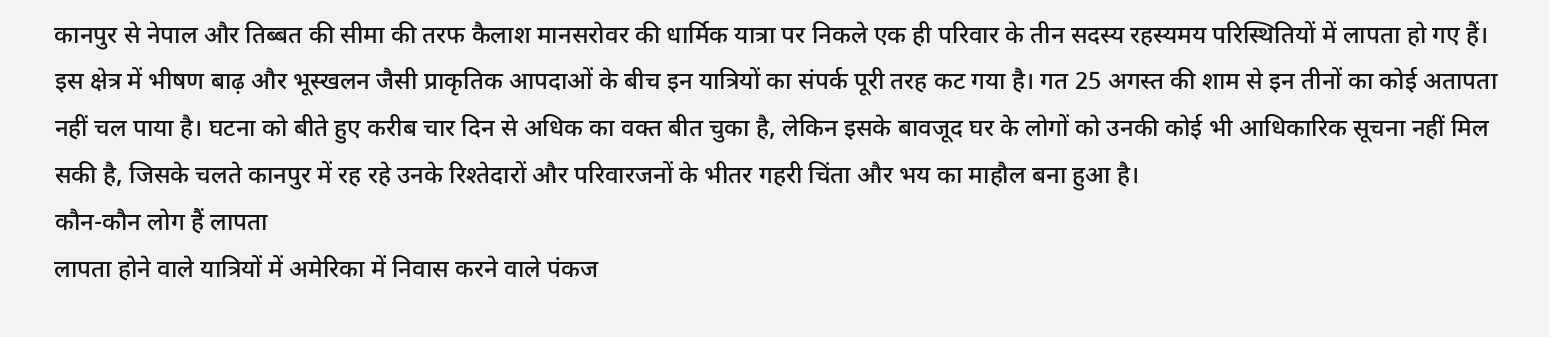कानपुर से नेपाल और तिब्बत की सीमा की तरफ कैलाश मानसरोवर की धार्मिक यात्रा पर निकले एक ही परिवार के तीन सदस्य रहस्यमय परिस्थितियों में लापता हो गए हैं। इस क्षेत्र में भीषण बाढ़ और भूस्खलन जैसी प्राकृतिक आपदाओं के बीच इन यात्रियों का संपर्क पूरी तरह कट गया है। गत 25 अगस्त की शाम से इन तीनों का कोई अतापता नहीं चल पाया है। घटना को बीते हुए करीब चार दिन से अधिक का वक्त बीत चुका है, लेकिन इसके बावजूद घर के लोगों को उनकी कोई भी आधिकारिक सूचना नहीं मिल सकी है, जिसके चलते कानपुर में रह रहे उनके रिश्तेदारों और परिवारजनों के भीतर गहरी चिंता और भय का माहौल बना हुआ है।
कौन-कौन लोग हैं लापता
लापता होने वाले यात्रियों में अमेरिका में निवास करने वाले पंकज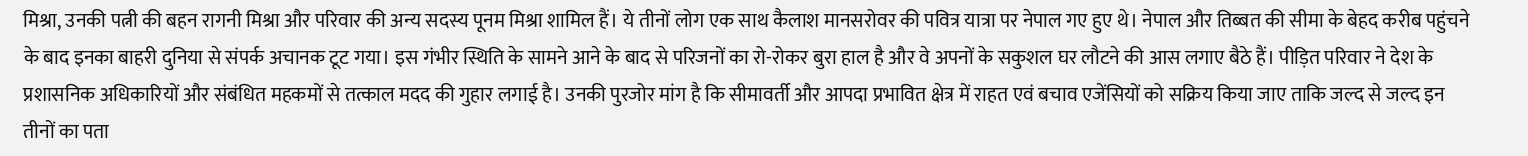मिश्रा, उनकी पत्नी की बहन रागनी मिश्रा और परिवार की अन्य सदस्य पूनम मिश्रा शामिल हैं। ये तीनों लोग एक साथ कैलाश मानसरोवर की पवित्र यात्रा पर नेपाल गए हुए थे। नेपाल और तिब्बत की सीमा के बेहद करीब पहुंचने के बाद इनका बाहरी दुनिया से संपर्क अचानक टूट गया। इस गंभीर स्थिति के सामने आने के बाद से परिजनों का रो-रोकर बुरा हाल है और वे अपनों के सकुशल घर लौटने की आस लगाए बैठे हैं। पीड़ित परिवार ने देश के प्रशासनिक अधिकारियों और संबंधित महकमों से तत्काल मदद की गुहार लगाई है। उनकी पुरजोर मांग है कि सीमावर्ती और आपदा प्रभावित क्षेत्र में राहत एवं बचाव एजेंसियों को सक्रिय किया जाए ताकि जल्द से जल्द इन तीनों का पता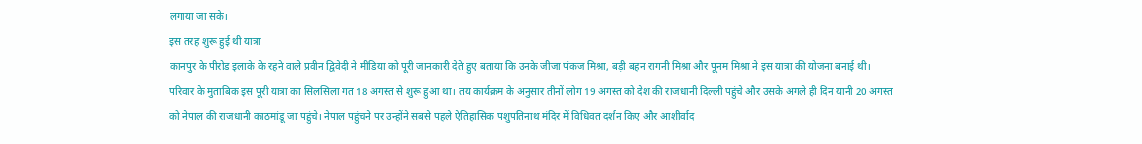लगाया जा सके।
इस तरह शुरू हुई थी यात्रा
कानपुर के पीरोड इलाके के रहने वाले प्रवीन द्विवेदी ने मीडिया को पूरी जानकारी देते हुए बताया कि उनके जीजा पंकज मिश्रा, बड़ी बहन रागनी मिश्रा और पूनम मिश्रा ने इस यात्रा की योजना बनाई थी। परिवार के मुताबिक इस पूरी यात्रा का सिलसिला गत 18 अगस्त से शुरू हुआ था। तय कार्यक्रम के अनुसार तीनों लोग 19 अगस्त को देश की राजधानी दिल्ली पहुंचे और उसके अगले ही दिन यानी 20 अगस्त को नेपाल की राजधानी काठमांडू जा पहुंचे। नेपाल पहुंचने पर उन्होंने सबसे पहले ऐतिहासिक पशुपतिनाथ मंदिर में विधिवत दर्शन किए और आशीर्वाद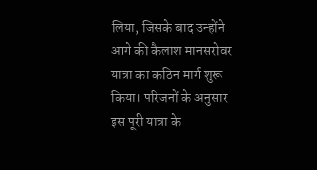लिया, जिसके बाद उन्होंने आगे की कैलाश मानसरोवर यात्रा का कठिन मार्ग शुरू किया। परिजनों के अनुसार इस पूरी यात्रा के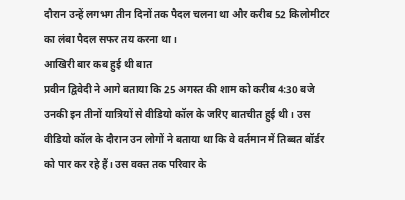दौरान उन्हें लगभग तीन दिनों तक पैदल चलना था और करीब 52 किलोमीटर का लंबा पैदल सफर तय करना था।
आखिरी बार कब हुई थी बात
प्रवीन द्विवेदी ने आगे बताया कि 25 अगस्त की शाम को करीब 4:30 बजे उनकी इन तीनों यात्रियों से वीडियो कॉल के जरिए बातचीत हुई थी। उस वीडियो कॉल के दौरान उन लोगों ने बताया था कि वे वर्तमान में तिब्बत बॉर्डर को पार कर रहे हैं। उस वक्त तक परिवार के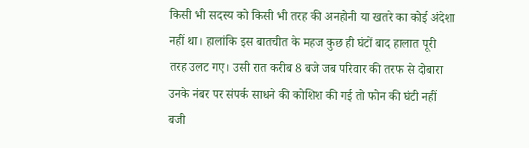किसी भी सदस्य को किसी भी तरह की अनहोनी या खतरे का कोई अंदेशा नहीं था। हालांकि इस बातचीत के महज कुछ ही घंटों बाद हालात पूरी तरह उलट गए। उसी रात करीब 8 बजे जब परिवार की तरफ से दोबारा उनके नंबर पर संपर्क साधने की कोशिश की गई तो फोन की घंटी नहीं बजी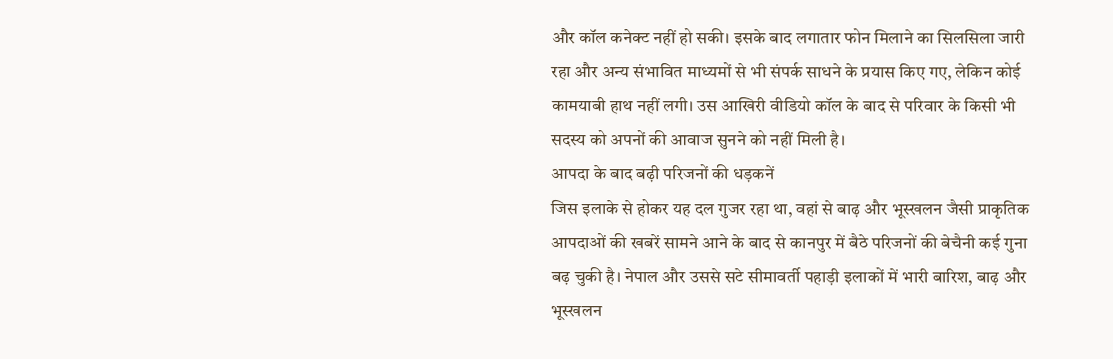और कॉल कनेक्ट नहीं हो सकी। इसके बाद लगातार फोन मिलाने का सिलसिला जारी रहा और अन्य संभावित माध्यमों से भी संपर्क साधने के प्रयास किए गए, लेकिन कोई कामयाबी हाथ नहीं लगी। उस आखिरी वीडियो कॉल के बाद से परिवार के किसी भी सदस्य को अपनों की आवाज सुनने को नहीं मिली है।
आपदा के बाद बढ़ी परिजनों की धड़कनें
जिस इलाके से होकर यह दल गुजर रहा था, वहां से बाढ़ और भूस्खलन जैसी प्राकृतिक आपदाओं की खबरें सामने आने के बाद से कानपुर में बैठे परिजनों की बेचैनी कई गुना बढ़ चुकी है। नेपाल और उससे सटे सीमावर्ती पहाड़ी इलाकों में भारी बारिश, बाढ़ और भूस्खलन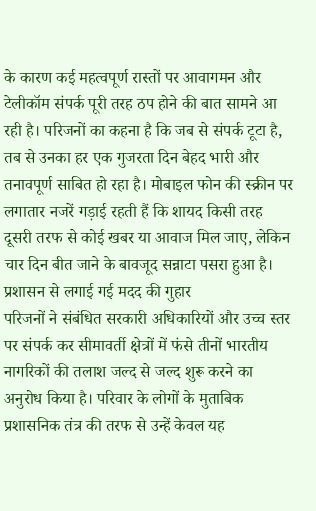के कारण कई महत्वपूर्ण रास्तों पर आवागमन और टेलीकॉम संपर्क पूरी तरह ठप होने की बात सामने आ रही है। परिजनों का कहना है कि जब से संपर्क टूटा है, तब से उनका हर एक गुजरता दिन बेहद भारी और तनावपूर्ण साबित हो रहा है। मोबाइल फोन की स्क्रीन पर लगातार नजरें गड़ाई रहती हैं कि शायद किसी तरह दूसरी तरफ से कोई खबर या आवाज मिल जाए, लेकिन चार दिन बीत जाने के बावजूद सन्नाटा पसरा हुआ है।
प्रशासन से लगाई गई मदद की गुहार
परिजनों ने संबंधित सरकारी अधिकारियों और उच्च स्तर पर संपर्क कर सीमावर्ती क्षेत्रों में फंसे तीनों भारतीय नागरिकों की तलाश जल्द से जल्द शुरू करने का अनुरोध किया है। परिवार के लोगों के मुताबिक प्रशासनिक तंत्र की तरफ से उन्हें केवल यह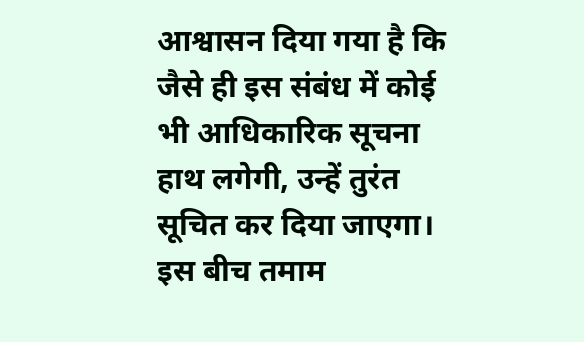आश्वासन दिया गया है कि जैसे ही इस संबंध में कोई भी आधिकारिक सूचना हाथ लगेगी, उन्हें तुरंत सूचित कर दिया जाएगा। इस बीच तमाम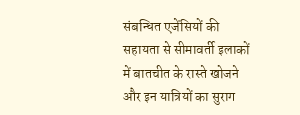संबन्धित एजेंसियों की सहायता से सीमावर्ती इलाकों में बातचीत के रास्ते खोजने और इन यात्रियों का सुराग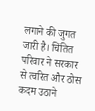लगाने की जुगत जारी है। चिंतित परिवार ने सरकार से त्वरित और ठोस कदम उठाने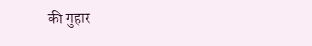की गुहार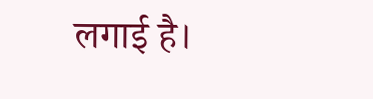लगाई है।